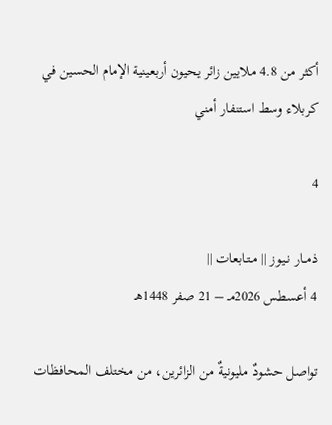أكثر من 4.8 ملايين زائر يحيون أربعينية الإمام الحسين في كربلاء وسط استنفار أمني

4

ذمــار نـيـوز || مـتـابعات ||
4 أعسطس 2026مـ – 21 صفر 1448هـ

تواصل حشودٌ مليونيةٌ من الزائرين، من مختلف المحافظات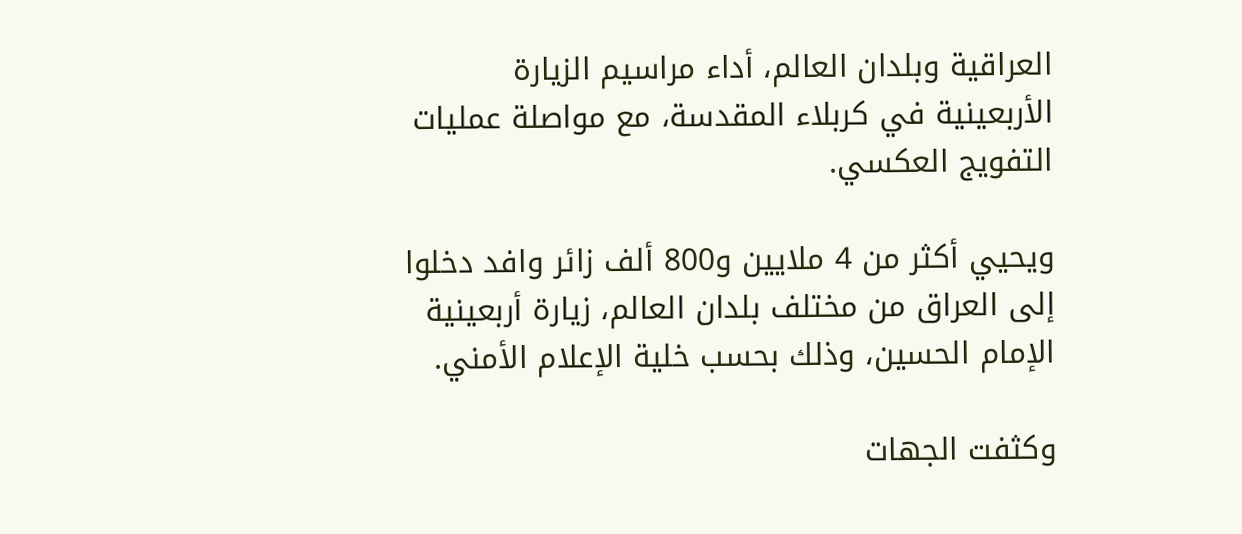العراقية وبلدان العالم، أداء مراسيم الزيارة الأربعينية في كربلاء المقدسة، مع مواصلة عمليات التفويج العكسي.

ويحيي أكثر من 4 ملايين و800 ألف زائر وافد دخلوا إلى العراق من مختلف بلدان العالم، زيارة أربعينية الإمام الحسين، وذلك بحسب خلية الإعلام الأمني.

وكثفت الجهات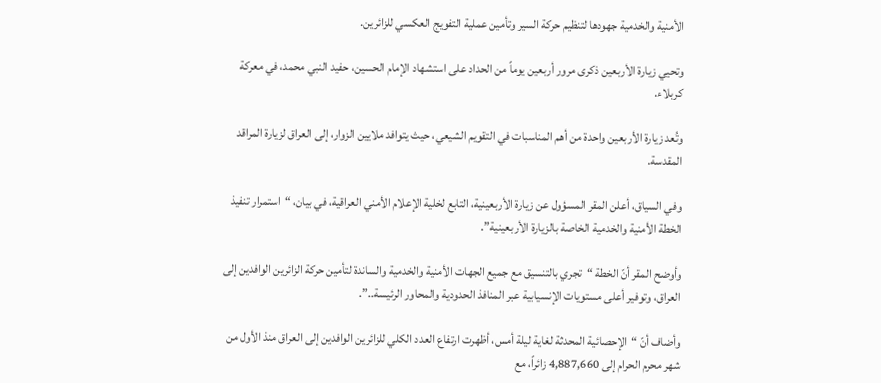الأمنية والخدمية جهودها لتنظيم حركة السير وتأمين عملية التفويج العكسي للزائرين.

وتحيي زيارة الأربعين ذكرى مرور أربعين يوماً من الحداد على استشهاد الإمام الحسين، حفيد النبي محمد، في معركة كربلاء.

وتُعد زيارة الأربعين واحدة من أهم المناسبات في التقويم الشيعي، حيث يتوافد ملايين الزوار، إلى العراق لزيارة المراقد المقدسة.

وفي السياق، أعلن المقر المسؤول عن زيارة الأربعينية، التابع لخلية الإعلام الأمني العراقية، في بيان، “استمرار تنفيذ الخطة الأمنية والخدمية الخاصة بالزيارة الأربعينية”.

وأوضح المقر أنّ الخطة “تجري بالتنسيق مع جميع الجهات الأمنية والخدمية والساندة لتأمين حركة الزائرين الوافدين إلى العراق، وتوفير أعلى مستويات الإنسيابية عبر المنافذ الحدودية والمحاور الرئيسة..”.

وأضاف أنّ “الإحصائية المحدثة لغاية ليلة أمس، أظهرت ارتفاع العدد الكلي للزائرين الوافدين إلى العراق منذ الأول من شهر محرم الحرام إلى 4,887,660 زائراً، مع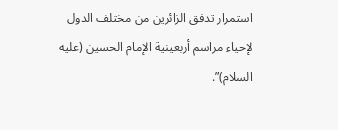استمرار تدفق الزائرين من مختلف الدول لإحياء مراسم أربعينية الإمام الحسين (عليه السلام)”.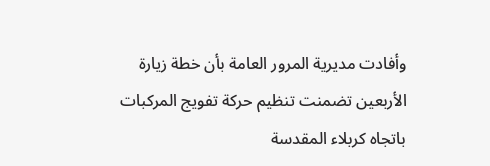وأفادت مديرية المرور العامة بأن خطة زيارة الأربعين تضمنت تنظيم حركة تفويج المركبات باتجاه كربلاء المقدسة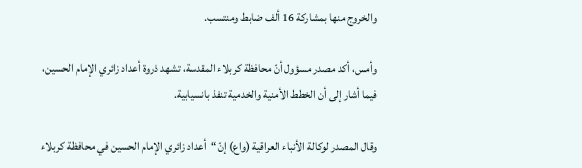والخروج منها بمشاركة 16 ألف ضابط ومنتسب.

وأمس، أكد مصدر مسؤول أنّ محافظة كربلاء المقدسة، تشهد ذروة أعداد زائري الإمام الحسين، فيما أشار إلى أن الخطط الأمنية والخدمية تنفذ بانسيابية.

وقال المصدر لوكالة الأنباء العراقية (واع) إنّ “أعداد زائري الإمام الحسين في محافظة كربلاء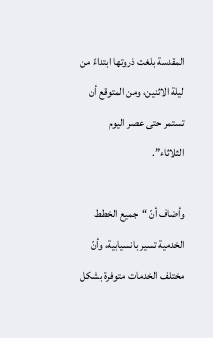المقدسة بلغت ذروتها ابتداءً من ليلة الاثنين، ومن المتوقع أن تستمر حتى عصر اليوم الثلاثاء”.

وأضاف أنّ “جميع الخطط الخدمية تسير بانسيابية، وأنّ مختلف الخدمات متوفرة بشكل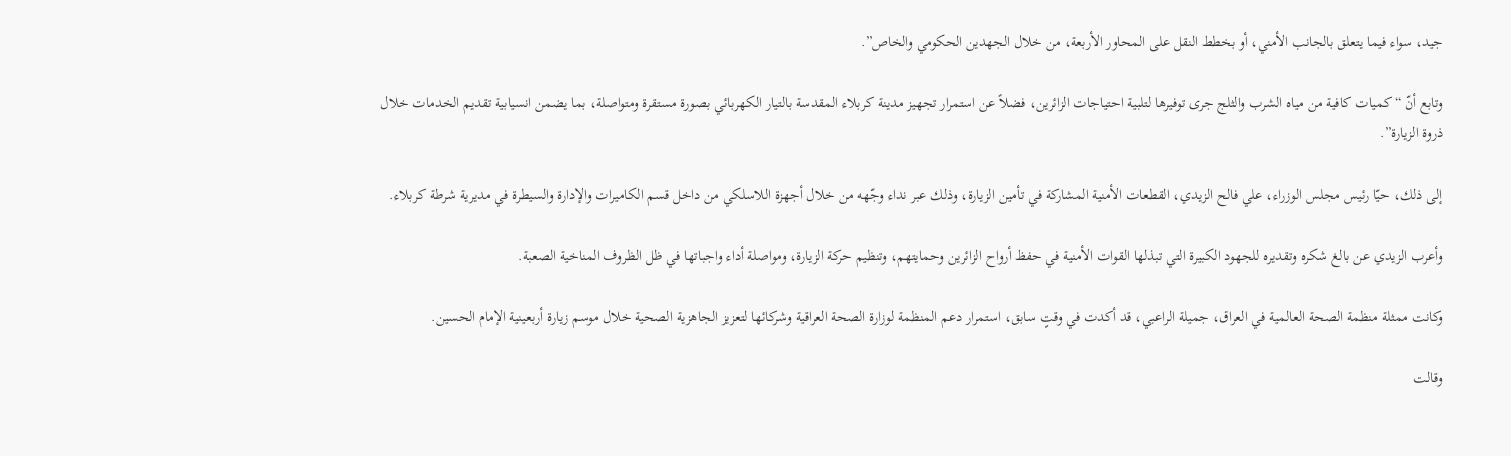جيد، سواء فيما يتعلق بالجانب الأمني، أو بخطط النقل على المحاور الأربعة، من خلال الجهدين الحكومي والخاص”.

وتابع أنّ “كميات كافية من مياه الشرب والثلج جرى توفيرها لتلبية احتياجات الزائرين، فضلاً عن استمرار تجهيز مدينة كربلاء المقدسة بالتيار الكهربائي بصورة مستقرة ومتواصلة، بما يضمن انسيابية تقديم الخدمات خلال ذروة الزيارة”.

إلى ذلك، حيّا رئيس مجلس الوزراء، علي فالح الزيدي، القطعات الأمنية المشاركة في تأمين الزيارة، وذلك عبر نداء وجّهه من خلال أجهزة اللاسلكي من داخل قسم الكاميرات والإدارة والسيطرة في مديرية شرطة كربلاء.

وأعرب الزيدي عن بالغ شكره وتقديره للجهود الكبيرة التي تبذلها القوات الأمنية في حفظ أرواح الزائرين وحمايتهم، وتنظيم حركة الزيارة، ومواصلة أداء واجباتها في ظل الظروف المناخية الصعبة.

وكانت ممثلة منظمة الصحة العالمية في العراق، جميلة الراعبي، قد أكدت في وقتٍ سابق، استمرار دعم المنظمة لوزارة الصحة العراقية وشركائها لتعزيز الجاهزية الصحية خلال موسم زيارة أربعينية الإمام الحسين.

وقالت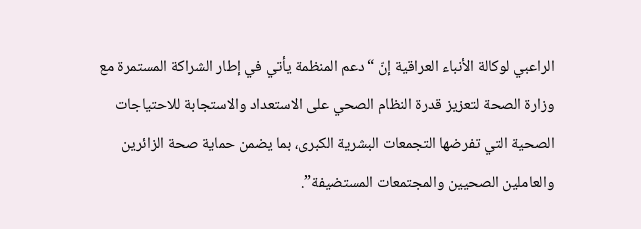الراعبي لوكالة الأنباء العراقية إنّ “دعم المنظمة يأتي في إطار الشراكة المستمرة مع وزارة الصحة لتعزيز قدرة النظام الصحي على الاستعداد والاستجابة للاحتياجات الصحية التي تفرضها التجمعات البشرية الكبرى، بما يضمن حماية صحة الزائرين والعاملين الصحيين والمجتمعات المستضيفة”.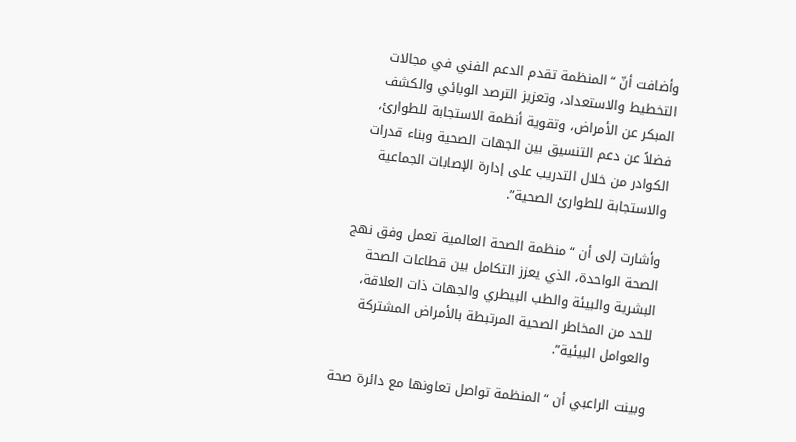وأضافت أنّ “المنظمة تقدم الدعم الفني في مجالات التخطيط والاستعداد، وتعزيز الترصد الوبائي والكشف المبكر عن الأمراض، وتقوية أنظمة الاستجابة للطوارئ، فضلاً عن دعم التنسيق بين الجهات الصحية وبناء قدرات الكوادر من خلال التدريب على إدارة الإصابات الجماعية والاستجابة للطوارئ الصحية”.

وأشارت إلى أن “منظمة الصحة العالمية تعمل وفق نهج الصحة الواحدة، الذي يعزز التكامل بين قطاعات الصحة البشرية والبيئة والطب البيطري والجهات ذات العلاقة، للحد من المخاطر الصحية المرتبطة بالأمراض المشتركة والعوامل البيئية”.

وبينت الراعبي أن “المنظمة تواصل تعاونها مع دائرة صحة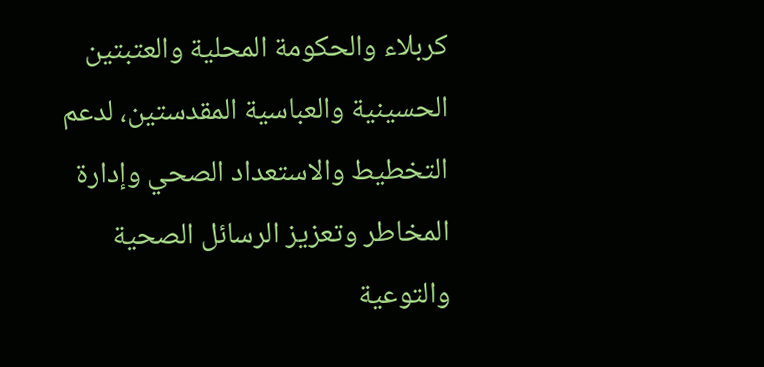كربلاء والحكومة المحلية والعتبتين الحسينية والعباسية المقدستين، لدعم التخطيط والاستعداد الصحي وإدارة المخاطر وتعزيز الرسائل الصحية والتوعية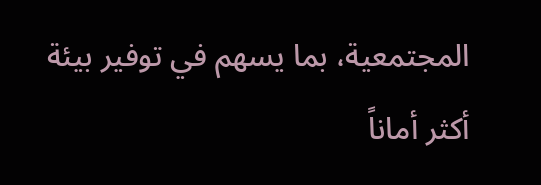المجتمعية، بما يسهم في توفير بيئة أكثر أماناً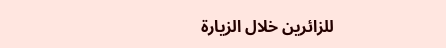للزائرين خلال الزيارة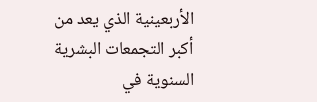الأربعينية الذي يعد من أكبر التجمعات البشرية السنوية في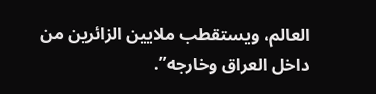العالم، ويستقطب ملايين الزائرين من داخل العراق وخارجه”.